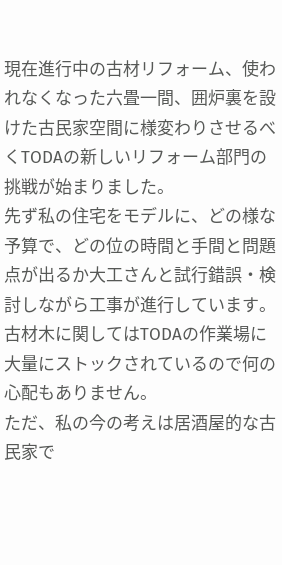現在進行中の古材リフォーム、使われなくなった六畳一間、囲炉裏を設けた古民家空間に様変わりさせるべくTODAの新しいリフォーム部門の挑戦が始まりました。
先ず私の住宅をモデルに、どの様な予算で、どの位の時間と手間と問題点が出るか大工さんと試行錯誤・検討しながら工事が進行しています。
古材木に関してはTODAの作業場に大量にストックされているので何の心配もありません。
ただ、私の今の考えは居酒屋的な古民家で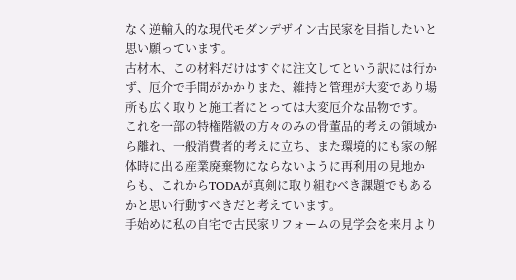なく逆輸入的な現代モダンデザイン古民家を目指したいと思い願っています。
古材木、この材料だけはすぐに注文してという訳には行かず、厄介で手間がかかりまた、維持と管理が大変であり場所も広く取りと施工者にとっては大変厄介な品物です。
これを一部の特権階級の方々のみの骨董品的考えの領域から離れ、一般消費者的考えに立ち、また環境的にも家の解体時に出る産業廃棄物にならないように再利用の見地か らも、これからTODAが真剣に取り組むべき課題でもあるかと思い行動すべきだと考えています。
手始めに私の自宅で古民家リフォームの見学会を来月より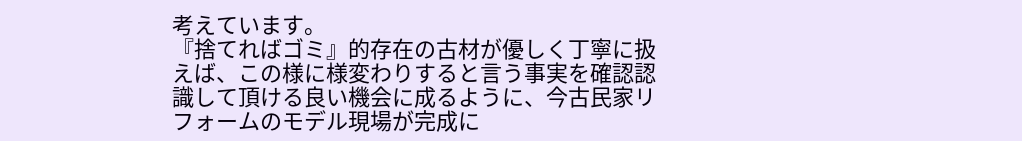考えています。
『捨てればゴミ』的存在の古材が優しく丁寧に扱えば、この様に様変わりすると言う事実を確認認識して頂ける良い機会に成るように、今古民家リフォームのモデル現場が完成に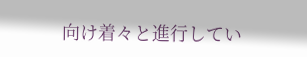向け着々と進行してい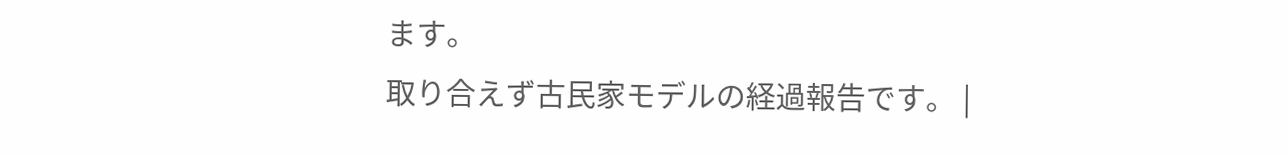ます。
取り合えず古民家モデルの経過報告です。 |